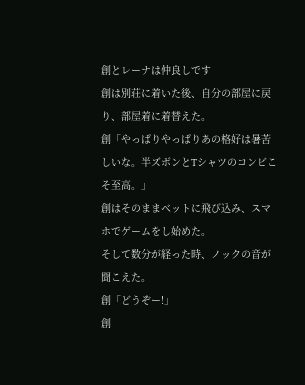創とレーナは仲良しです
創は別荘に着いた後、自分の部屋に戻り、部屋着に着替えた。
創「やっぱりやっぱりあの格好は暑苦しいな。半ズボンとTシャツのコンビこそ至高。」
創はそのままベットに飛び込み、スマホでゲームをし始めた。
そして数分が経った時、ノックの音が聞こえた。
創「どうぞー!」
創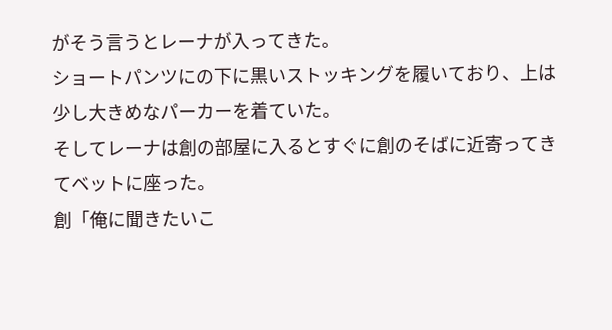がそう言うとレーナが入ってきた。
ショートパンツにの下に黒いストッキングを履いており、上は少し大きめなパーカーを着ていた。
そしてレーナは創の部屋に入るとすぐに創のそばに近寄ってきてベットに座った。
創「俺に聞きたいこ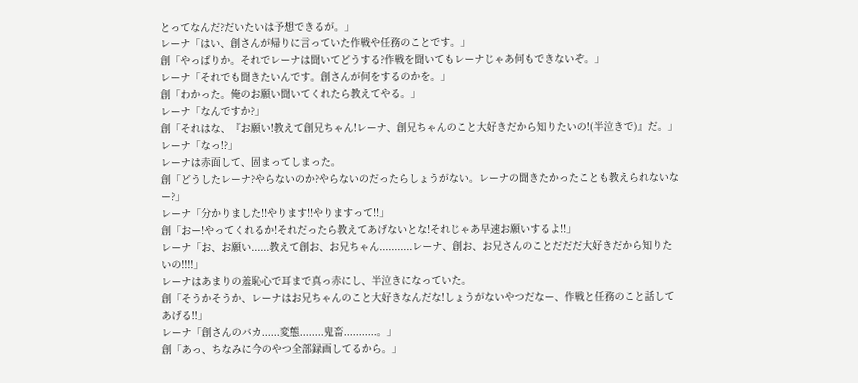とってなんだ?だいたいは予想できるが。」
レーナ「はい、創さんが帰りに言っていた作戦や任務のことです。」
創「やっぱりか。それでレーナは聞いてどうする?作戦を聞いてもレーナじゃあ何もできないぞ。」
レーナ「それでも聞きたいんです。創さんが何をするのかを。」
創「わかった。俺のお願い聞いてくれたら教えてやる。」
レーナ「なんですか?」
創「それはな、『お願い!教えて創兄ちゃん!レーナ、創兄ちゃんのこと大好きだから知りたいの!(半泣きで)』だ。」
レーナ「なっ!?」
レーナは赤面して、固まってしまった。
創「どうしたレーナ?やらないのか?やらないのだったらしょうがない。レーナの聞きたかったことも教えられないなー?」
レーナ「分かりました!!やります!!やりますって!!」
創「おー!やってくれるか!それだったら教えてあげないとな!それじゃあ早速お願いするよ!!」
レーナ「お、お願い......教えて創お、お兄ちゃん...........レーナ、創お、お兄さんのことだだだ大好きだから知りたいの!!!!」
レーナはあまりの羞恥心で耳まで真っ赤にし、半泣きになっていた。
創「そうかそうか、レーナはお兄ちゃんのこと大好きなんだな!しょうがないやつだなー、作戦と任務のこと話してあげる!!」
レーナ「創さんのバカ......変態........鬼畜...........。」
創「あっ、ちなみに今のやつ全部録画してるから。」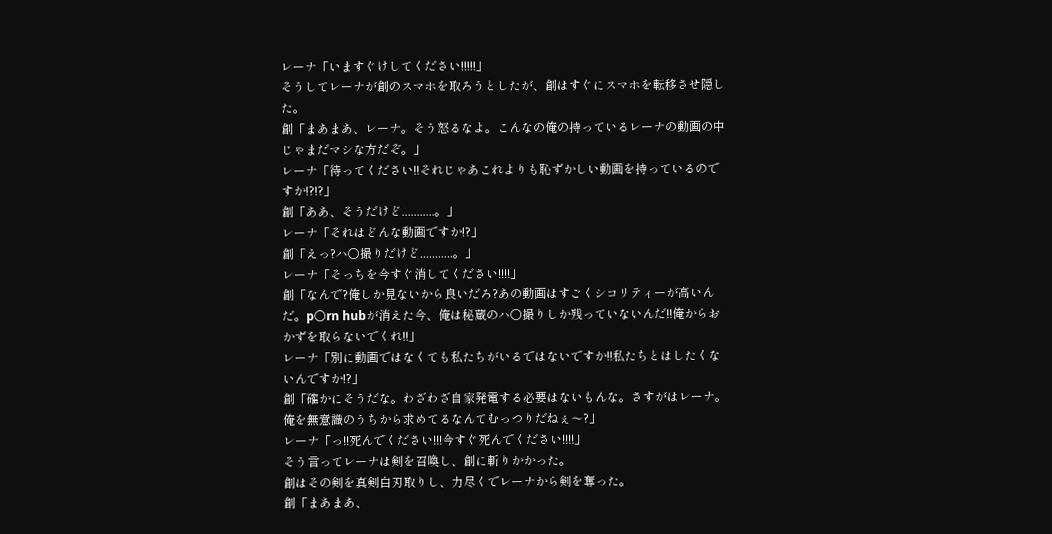レーナ「いますぐけしてください!!!!!」
そうしてレーナが創のスマホを取ろうとしたが、創はすぐにスマホを転移させ隠した。
創「まあまあ、レーナ。そう怒るなよ。こんなの俺の持っているレーナの動画の中じゃまだマシな方だぞ。」
レーナ「待ってください!!それじゃあこれよりも恥ずかしい動画を持っているのですか!?!?」
創「ああ、そうだけど...........。」
レーナ「それはどんな動画ですか!?」
創「えっ?ハ○撮りだけど...........。」
レーナ「そっちを今すぐ消してください!!!!」
創「なんで?俺しか見ないから良いだろ?あの動画はすごくシコリティーが高いんだ。p○rn hubが消えた今、俺は秘蔵のハ○撮りしか残っていないんだ!!俺からおかずを取らないでくれ!!」
レーナ「別に動画ではなくても私たちがいるではないですか!!私たちとはしたくないんですか!?」
創「確かにそうだな。わざわざ自家発電する必要はないもんな。さすがはレーナ。俺を無意識のうちから求めてるなんてむっつりだねぇ〜?」
レーナ「っ!!死んでください!!!今すぐ死んでください!!!!」
そう言ってレーナは剣を召喚し、創に斬りかかった。
創はその剣を真剣白刃取りし、力尽くでレーナから剣を奪った。
創「まあまあ、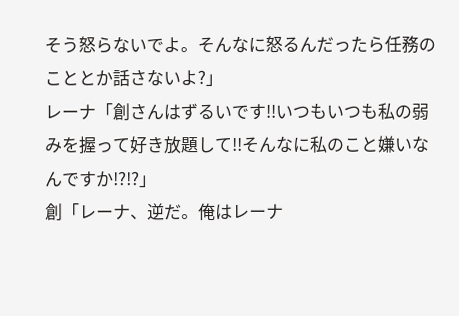そう怒らないでよ。そんなに怒るんだったら任務のこととか話さないよ?」
レーナ「創さんはずるいです!!いつもいつも私の弱みを握って好き放題して!!そんなに私のこと嫌いなんですか!?!?」
創「レーナ、逆だ。俺はレーナ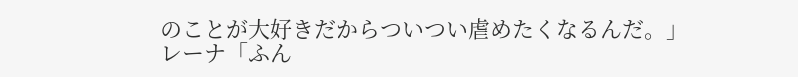のことが大好きだからついつい虐めたくなるんだ。」
レーナ「ふん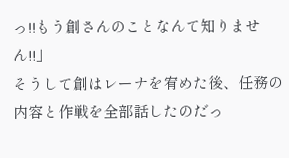っ!!もう創さんのことなんて知りません!!」
そうして創はレーナを宥めた後、任務の内容と作戦を全部話したのだっ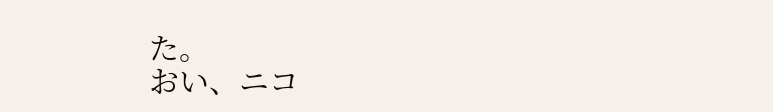た。
おい、ニコ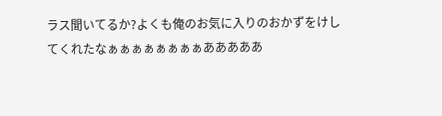ラス聞いてるか?よくも俺のお気に入りのおかずをけしてくれたなぁぁぁぁぁぁぁぁあああああ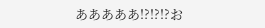あああああ!?!?!?お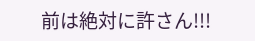前は絶対に許さん!!!